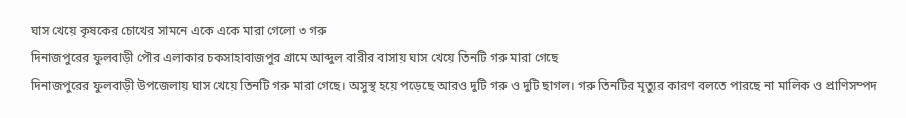ঘাস খেয়ে কৃষকের চোখের সামনে একে একে মারা গেলো ৩ গরু
দিনাজপুরের ফুলবাড়ী পৌর এলাকার চকসাহাবাজপুর গ্রামে আব্দুল বারীর বাসায় ঘাস খেয়ে তিনটি গরু মারা গেছে
দিনাজপুরের ফুলবাড়ী উপজেলায় ঘাস খেয়ে তিনটি গরু মারা গেছে। অসুস্থ হয়ে পড়েছে আরও দুটি গরু ও দুটি ছাগল। গরু তিনটির মৃত্যুর কারণ বলতে পারছে না মালিক ও প্রাণিসম্পদ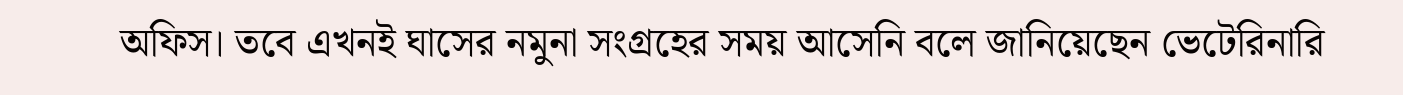অফিস। তবে এখনই ঘাসের নমুনা সংগ্রহের সময় আসেনি বলে জানিয়েছেন ভেটেরিনারি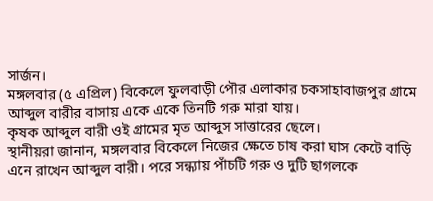সার্জন।
মঙ্গলবার (৫ এপ্রিল) বিকেলে ফুলবাড়ী পৌর এলাকার চকসাহাবাজপুর গ্রামে আব্দুল বারীর বাসায় একে একে তিনটি গরু মারা যায়।
কৃষক আব্দুল বারী ওই গ্রামের মৃত আব্দুস সাত্তারের ছেলে।
স্থানীয়রা জানান, মঙ্গলবার বিকেলে নিজের ক্ষেতে চাষ করা ঘাস কেটে বাড়ি এনে রাখেন আব্দুল বারী। পরে সন্ধ্যায় পাঁচটি গরু ও দুটি ছাগলকে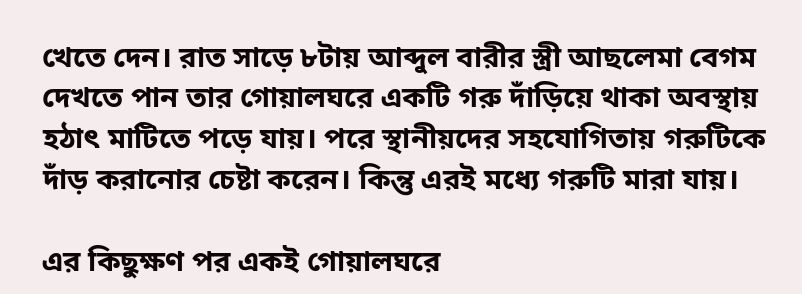খেতে দেন। রাত সাড়ে ৮টায় আব্দুল বারীর স্ত্রী আছলেমা বেগম দেখতে পান তার গোয়ালঘরে একটি গরু দাঁড়িয়ে থাকা অবস্থায় হঠাৎ মাটিতে পড়ে যায়। পরে স্থানীয়দের সহযোগিতায় গরুটিকে দাঁড় করানোর চেষ্টা করেন। কিন্তু এরই মধ্যে গরুটি মারা যায়।

এর কিছুক্ষণ পর একই গোয়ালঘরে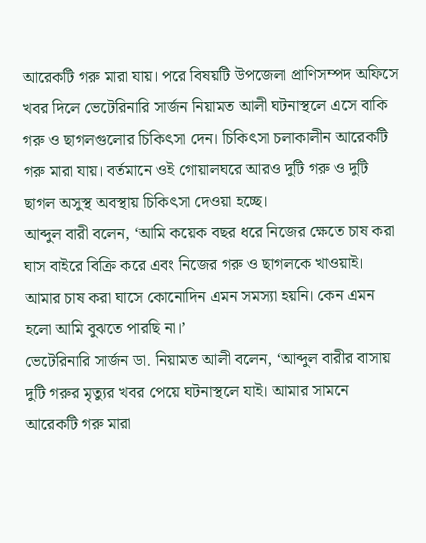আরেকটি গরু মারা যায়। পরে বিষয়টি উপজেলা প্রাণিসম্পদ অফিসে খবর দিলে ভেটেরিনারি সার্জন নিয়ামত আলী ঘটনাস্থলে এসে বাকি গরু ও ছাগলগুলোর চিকিৎসা দেন। চিকিৎসা চলাকালীন আরেকটি গরু মারা যায়। বর্তমানে ওই গোয়ালঘরে আরও দুটি গরু ও দুটি ছাগল অসুস্থ অবস্থায় চিকিৎসা দেওয়া হচ্ছে।
আব্দুল বারী বলেন, ‘আমি কয়েক বছর ধরে নিজের ক্ষেতে চাষ করা ঘাস বাইরে বিক্রি করে এবং নিজের গরু ও ছাগলকে খাওয়াই। আমার চাষ করা ঘাসে কোনোদিন এমন সমস্যা হয়নি। কেন এমন হলো আমি বুঝতে পারছি না।’
ভেটেরিনারি সার্জন ডা. নিয়ামত আলী বলেন, ‘আব্দুল বারীর বাসায় দুটি গরুর মৃত্যুর খবর পেয়ে ঘটনাস্থলে যাই। আমার সামনে আরেকটি গরু মারা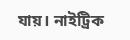যায়। নাইট্রিক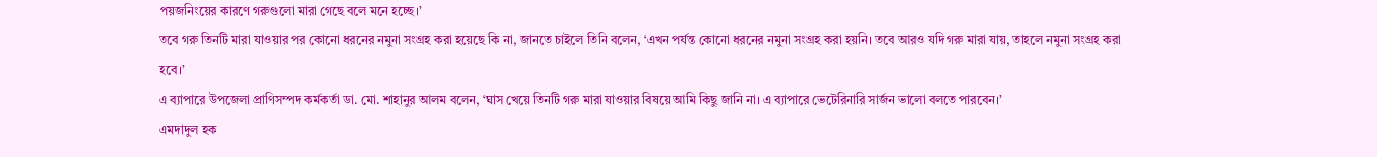পয়জনিংয়ের কারণে গরুগুলো মারা গেছে বলে মনে হচ্ছে।’
তবে গরু তিনটি মারা যাওয়ার পর কোনো ধরনের নমুনা সংগ্রহ করা হয়েছে কি না, জানতে চাইলে তিনি বলেন, ‘এখন পর্যন্ত কোনো ধরনের নমুনা সংগ্রহ করা হয়নি। তবে আরও যদি গরু মারা যায়, তাহলে নমুনা সংগ্রহ করা হবে।’
এ ব্যাপারে উপজেলা প্রাণিসম্পদ কর্মকর্তা ডা. মো. শাহানুর আলম বলেন, ‘ঘাস খেয়ে তিনটি গরু মারা যাওয়ার বিষয়ে আমি কিছু জানি না। এ ব্যাপারে ভেটেরিনারি সার্জন ভালো বলতে পারবেন।’
এমদাদুল হক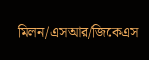মিলন/এসআর/জিকেএস